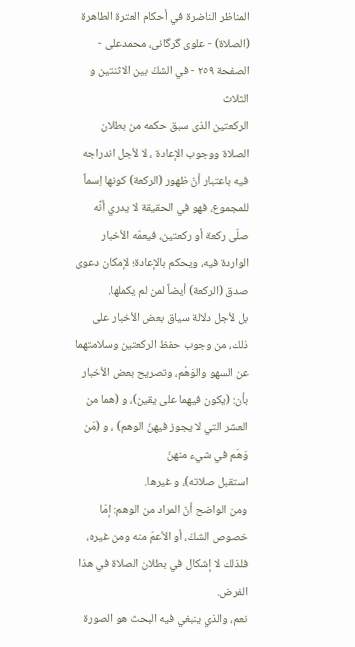المناظر الناضرة في أحکام العترة الطاهرة (الصلاة) - علوی گرگانی، محمدعلی - الصفحة ٢٥٩ - في الشكّ بين الاثنتين و الثلاث
الركعتين الذى سبق حكمه من بطلان الصلاة ووجوب الإعادة ، لا لأجل اندراجه فيه باعتبار أنّ ظهور (الركعة) كونها اِسماً للمجموع، فهو في الحقيقة لا يدري أنَّه صلّى ركعة أو ركعتين، فيعمّه الأخبار الواردة فيه، ويحكم بالإعادة؛ لإمكان دعوى صدق (الركعة) أيضاً لمن لم يكملها.
بل لأجل دلالة سياق بعض الأخبار على ذلك، من وجوب حفظ الركعتين وسلامتهما
عن السهو والوَهْم، وتصريح بعض الأخبار بأن: (يكون فيهما على يقين)، و (هما من
العشر التي لا يجوز فيهنّ الوهم) ، و (مَن وَهَم في شيء منهنّ
استقبل صلاته)، و غيرها.
ومن الواضح أنّ المراد من الوهم: إمّا خصوص الشكّ، أو الأعمّ منه ومن غيره، فلذلك لا إشكال في بطلان الصلاة في هذا الفرض.
نعم، والذي ينبغي فيه البحث هو الصورة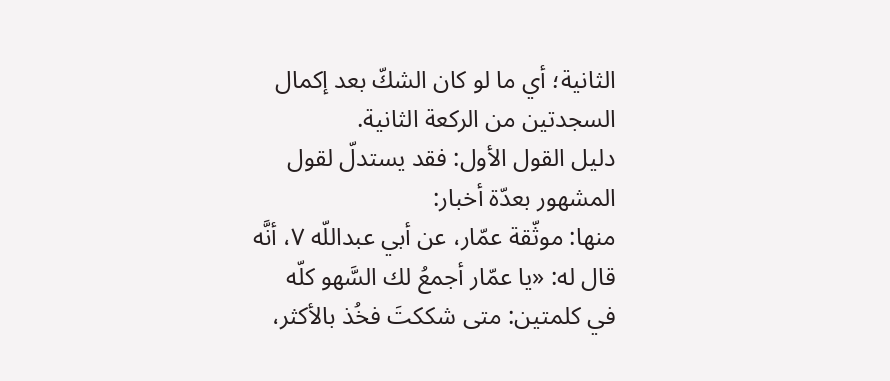الثانية؛ أي ما لو كان الشكّ بعد إكمال السجدتين من الركعة الثانية.
دليل القول الأول: فقد يستدلّ لقول المشهور بعدّة أخبار:
منها: موثّقة عمّار، عن أبي عبداللّه ٧، أنَّه قال له: «يا عمّار أجمعُ لك السَّهو كلّه في كلمتين: متى شككتَ فخُذ بالأكثر،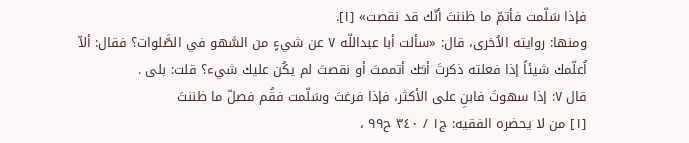فإذا سَلّمت فأتمّ ما ظننتَ أنّك قد نقصت» [١].
ومنها: روايته الاُخرى، قال: «سألت أبا عبداللّه ٧ عن شيءٍ من السَّهو في الصَّلوات؟ فقال: ألاّ اُعلّمك شيئاً إذا فعلته ذكرتَ أنـّك أتممتَ أو نقصتَ لم يكُن عليك شيء؟ قلت: بلى .
قال ٧: إذا سهوتَ فابنِ على الأكثر، فإذا فرغتَ وسَلّمت فقُم فصلّ ما ظننتَ
[١] من لا يحضره الفقيه: ج١ / ٣٤٠ ح٩٩ ،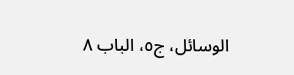الوسائل، ج٥، الباب ٨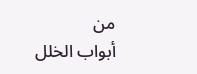من
أبواب الخلل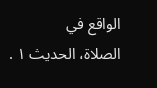الواقع في
الصلاة، الحديث ١ .